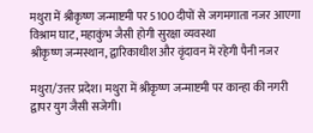मथुरा में श्रीकृष्ण जन्माष्टमी पर 5100 दीपों से जगमगाता नजर आएगा विश्राम घाट, महाकुंभ जैसी होगी सुरक्षा व्यवस्था
श्रीकृष्ण जन्मस्थान, द्वारिकाधीश और वृंदावन में रहेगी पैनी नजर

मथुरा/उत्तर प्रदेश। मथुरा में श्रीकृष्ण जन्माष्टमी पर कान्हा की नगरी द्वापर युग जैसी सजेगी।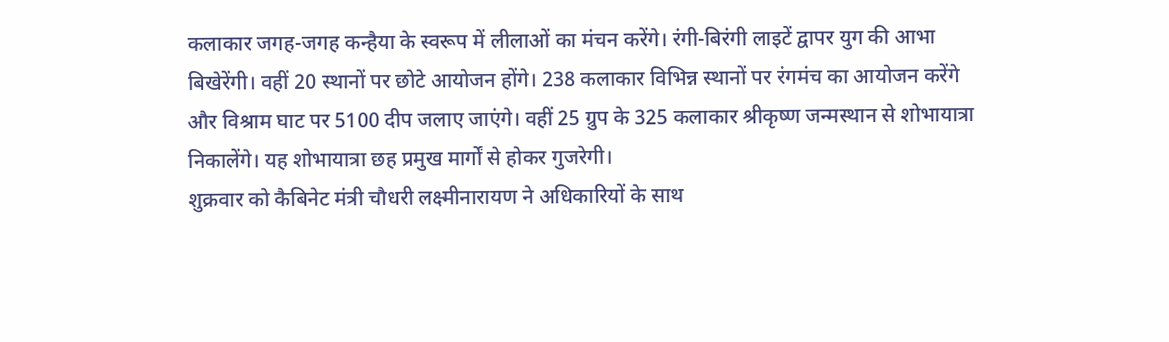कलाकार जगह-जगह कन्हैया के स्वरूप में लीलाओं का मंचन करेंगे। रंगी-बिरंगी लाइटें द्वापर युग की आभा बिखेरेंगी। वहीं 20 स्थानों पर छोटे आयोजन होंगे। 238 कलाकार विभिन्न स्थानों पर रंगमंच का आयोजन करेंगे और विश्राम घाट पर 5100 दीप जलाए जाएंगे। वहीं 25 ग्रुप के 325 कलाकार श्रीकृष्ण जन्मस्थान से शोभायात्रा निकालेंगे। यह शोभायात्रा छह प्रमुख मार्गों से होकर गुजरेगी।
शुक्रवार को कैबिनेट मंत्री चौधरी लक्ष्मीनारायण ने अधिकारियों के साथ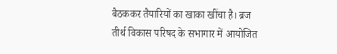बैठककर तैयारियों का खाका खींचा है। ब्रज तीर्थ विकास परिषद के सभागार में आयोजित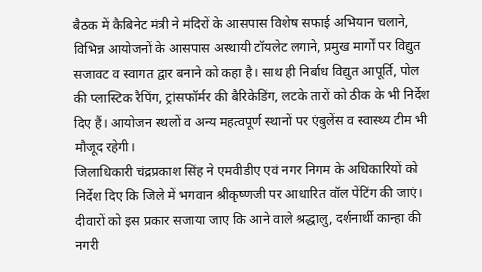बैठक में कैबिनेट मंत्री ने मंदिरों के आसपास विशेष सफाई अभियान चलाने, विभिन्न आयोजनों के आसपास अस्थायी टॉयलेट लगाने, प्रमुख मार्गों पर विद्युत सजावट व स्वागत द्वार बनाने को कहा है। साथ ही निर्बाध विद्युत आपूर्ति, पोल की प्लास्टिक रैपिंग, ट्रांसफॉर्मर की बैरिकेडिंग, लटके तारों को ठीक के भी निर्देश दिए हैं। आयोजन स्थलों व अन्य महत्वपूर्ण स्थानों पर एंबुलेंस व स्वास्थ्य टीम भी मौजूद रहेगी।
जिलाधिकारी चंद्रप्रकाश सिंह ने एमवीडीए एवं नगर निगम के अधिकारियों को निर्देश दिए कि जिले में भगवान श्रीकृष्णजी पर आधारित वॉल पेंटिंग की जाएं। दीवारों को इस प्रकार सजाया जाए कि आने वाले श्रद्धालु, दर्शनार्थी कान्हा की नगरी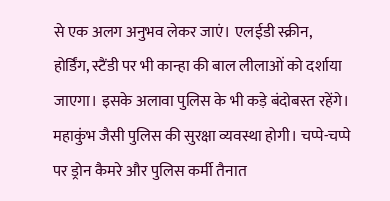से एक अलग अनुभव लेकर जाएं। एलईडी स्क्रीन, होर्डिंग, स्टैंडी पर भी कान्हा की बाल लीलाओं को दर्शाया जाएगा। इसके अलावा पुलिस के भी कड़े बंदोबस्त रहेंगे। महाकुंभ जैसी पुलिस की सुरक्षा व्यवस्था होगी। चप्पे-चप्पे पर ड्रोन कैमरे और पुलिस कर्मी तैनात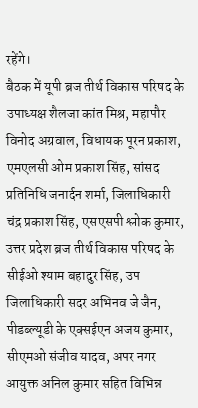रहेंगे।
बैठक में यूपी ब्रज तीर्थ विकास परिषद के उपाध्यक्ष शैलजा कांत मिश्र, महापौर विनोद अग्रवाल, विधायक पूरन प्रकाश, एमएलसी ओम प्रकाश सिंह, सांसद प्रतिनिधि जनार्दन शर्मा, जिलाधिकारी चंद्र प्रकाश सिंह, एसएसपी श्लोक कुमार, उत्तर प्रदेश ब्रज तीर्थ विकास परिषद के सीईओ श्याम बहादुर सिंह, उप जिलाधिकारी सदर अभिनव जे जैन, पीडब्ल्यूडी के एक्सईएन अजय कुमार, सीएमओ संजीव यादव, अपर नगर आयुक्त अनिल कुमार सहित विभिन्न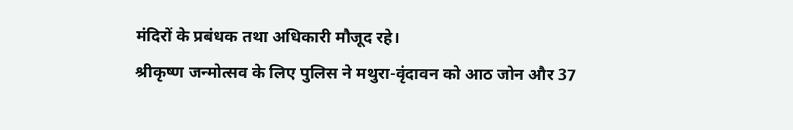मंदिरों के प्रबंधक तथा अधिकारी मौजूद रहे।
श्रीकृष्ण जन्मोत्सव के लिए पुलिस ने मथुरा-वृंदावन को आठ जोन और 37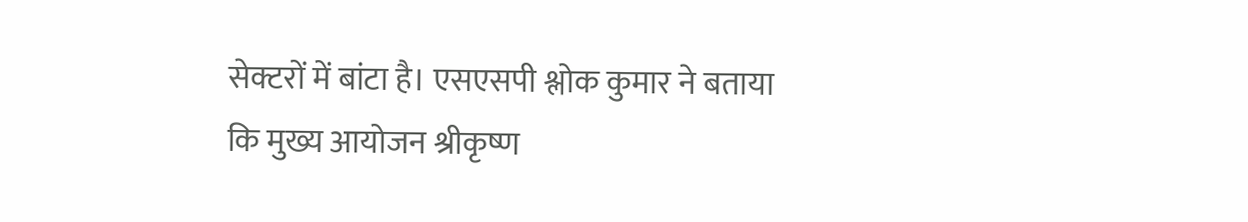सेक्टरों में बांटा है। एसएसपी श्लोक कुमार ने बताया कि मुख्य आयोजन श्रीकृष्ण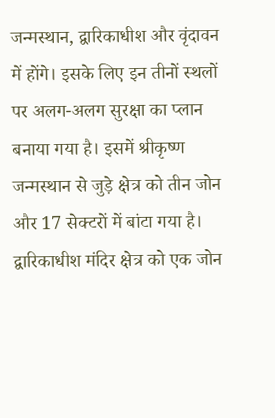जन्मस्थान, द्वारिकाधीश और वृंदावन में होंगे। इसके लिए इन तीनों स्थलों पर अलग-अलग सुरक्षा का प्लान बनाया गया है। इसमें श्रीकृष्ण जन्मस्थान से जुड़े क्षेत्र को तीन जोन और 17 सेक्टरों में बांटा गया है। द्वारिकाधीश मंदिर क्षेत्र को एक जोन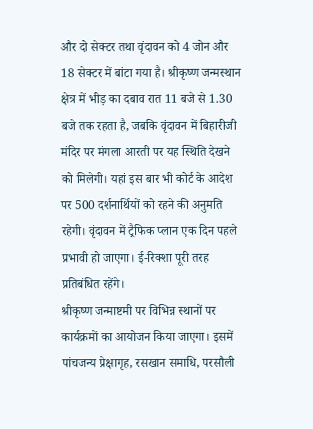और दो सेक्टर तथा वृंदावन को 4 जोन और 18 सेक्टर में बांटा गया है। श्रीकृष्ण जन्मस्थान क्षेत्र में भीड़ का दबाव रात 11 बजे से 1.30 बजे तक रहता है, जबकि वृंदावन में बिहारीजी मंदिर पर मंगला आरती पर यह स्थिति देखने को मिलेगी। यहां इस बार भी कोर्ट के आदेश पर 500 दर्शनार्थियों को रहने की अनुमति रहेगी। वृंदावन में ट्रैफिक प्लान एक दिन पहले प्रभावी हो जाएगा। ई-रिक्शा पूरी तरह प्रतिबंधित रहेंगे।
श्रीकृष्ण जन्माष्टमी पर विभिन्न स्थानों पर कार्यक्रमों का आयोजन किया जाएगा। इसमें पांचजन्य प्रेक्षागृह, रसखान समाधि, परसौली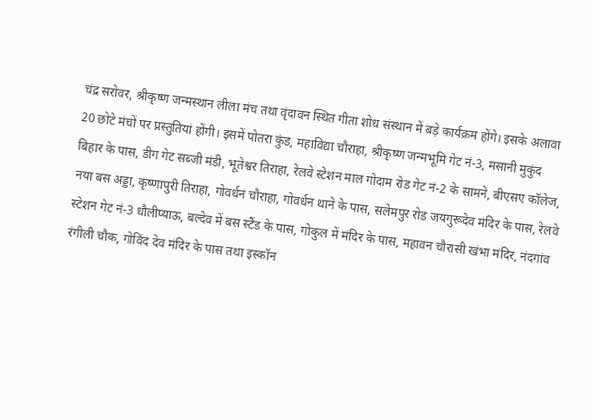चंद्र सरोवर, श्रीकृष्ण जन्मस्थान लीला मंच तथा वृंदावन स्थित गीता शोध संस्थान में बड़े कार्यक्रम होंगे। इसके अलावा 20 छोटे मंचों पर प्रस्तुतियां होंगी। इसमें पोतरा कुंड, महाविद्या चौराहा, श्रीकृष्ण जन्मभूमि गेट नं-3, मसानी मुकुंद बिहार के पास, डीग गेट सब्जी मंडी, भूतेश्वर तिराहा, रेलवे स्टेशन माल गोदाम रोड गेट नं-2 के सामने, बीएसए कॉलेज, नया बस अड्डा, कृष्णापुरी तिराहा, गोवर्धन चौराहा, गोवर्धन थाने के पास, सलेमपुर रोड जयगुरूदेव मंदिर के पास, रेलवे स्टेशन गेट नं-3 धौलीप्याऊ, बल्देव में बस स्टैंड के पास, गोकुल में मंदिर के पास, महावन चौरासी खंभा मंदिर, नंदगांव रंगीली चौक, गोविंद देव मंदिर के पास तथा इस्कॉन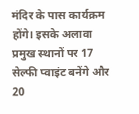मंदिर के पास कार्यक्रम होंगे। इसके अलावा प्रमुख स्थानों पर 17 सेल्फी प्वाइंट बनेंगे और 20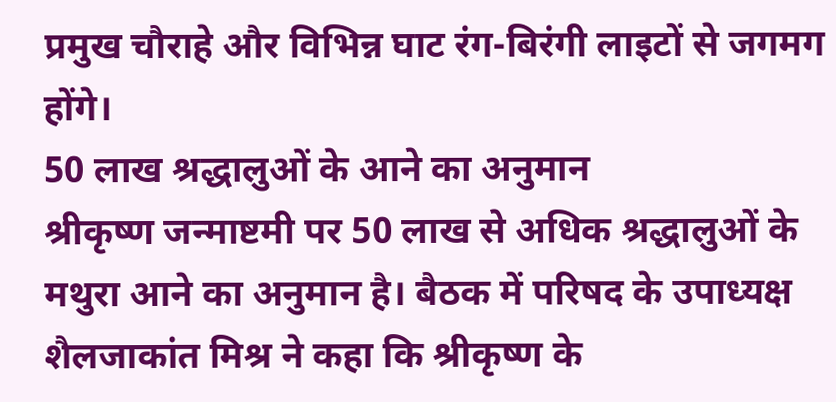प्रमुख चौराहे और विभिन्न घाट रंग-बिरंगी लाइटों से जगमग होंगे।
50 लाख श्रद्धालुओं के आने का अनुमान
श्रीकृष्ण जन्माष्टमी पर 50 लाख से अधिक श्रद्धालुओं के मथुरा आने का अनुमान है। बैठक में परिषद के उपाध्यक्ष शैलजाकांत मिश्र ने कहा कि श्रीकृष्ण के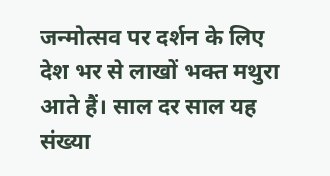जन्मोत्सव पर दर्शन के लिए देश भर से लाखों भक्त मथुरा आते हैं। साल दर साल यह संख्या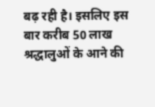बढ़ रही है। इसलिए इस बार करीब 50 लाख श्रद्धालुओं के आने की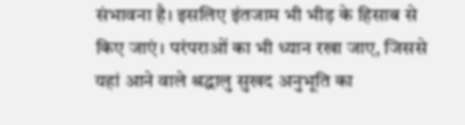संभावना है। इसलिए इंतजाम भी भीड़ के हिसाब से किए जाएं। परंपराओं का भी ध्यान रखा जाए, जिससे यहां आने वाले श्रद्धालु सुखद अनुभूति का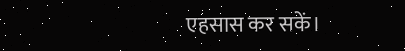एहसास कर सकें।